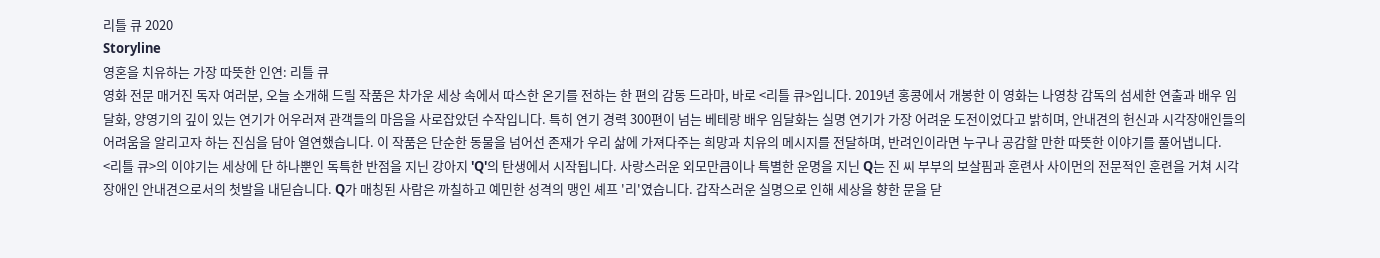리틀 큐 2020
Storyline
영혼을 치유하는 가장 따뜻한 인연: 리틀 큐
영화 전문 매거진 독자 여러분, 오늘 소개해 드릴 작품은 차가운 세상 속에서 따스한 온기를 전하는 한 편의 감동 드라마, 바로 <리틀 큐>입니다. 2019년 홍콩에서 개봉한 이 영화는 나영창 감독의 섬세한 연출과 배우 임달화, 양영기의 깊이 있는 연기가 어우러져 관객들의 마음을 사로잡았던 수작입니다. 특히 연기 경력 300편이 넘는 베테랑 배우 임달화는 실명 연기가 가장 어려운 도전이었다고 밝히며, 안내견의 헌신과 시각장애인들의 어려움을 알리고자 하는 진심을 담아 열연했습니다. 이 작품은 단순한 동물을 넘어선 존재가 우리 삶에 가져다주는 희망과 치유의 메시지를 전달하며, 반려인이라면 누구나 공감할 만한 따뜻한 이야기를 풀어냅니다.
<리틀 큐>의 이야기는 세상에 단 하나뿐인 독특한 반점을 지닌 강아지 'Q'의 탄생에서 시작됩니다. 사랑스러운 외모만큼이나 특별한 운명을 지닌 Q는 진 씨 부부의 보살핌과 훈련사 사이먼의 전문적인 훈련을 거쳐 시각 장애인 안내견으로서의 첫발을 내딛습니다. Q가 매칭된 사람은 까칠하고 예민한 성격의 맹인 셰프 '리'였습니다. 갑작스러운 실명으로 인해 세상을 향한 문을 닫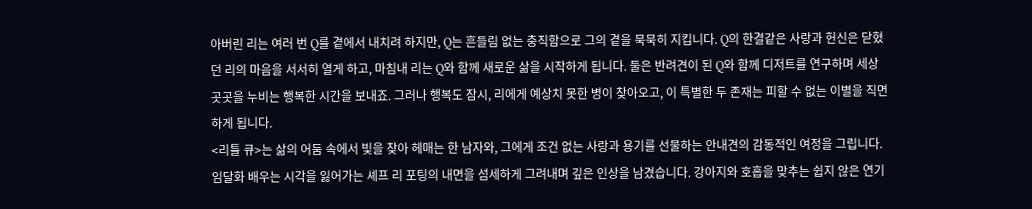아버린 리는 여러 번 Q를 곁에서 내치려 하지만, Q는 흔들림 없는 충직함으로 그의 곁을 묵묵히 지킵니다. Q의 한결같은 사랑과 헌신은 닫혔던 리의 마음을 서서히 열게 하고, 마침내 리는 Q와 함께 새로운 삶을 시작하게 됩니다. 둘은 반려견이 된 Q와 함께 디저트를 연구하며 세상 곳곳을 누비는 행복한 시간을 보내죠. 그러나 행복도 잠시, 리에게 예상치 못한 병이 찾아오고, 이 특별한 두 존재는 피할 수 없는 이별을 직면하게 됩니다.
<리틀 큐>는 삶의 어둠 속에서 빛을 찾아 헤매는 한 남자와, 그에게 조건 없는 사랑과 용기를 선물하는 안내견의 감동적인 여정을 그립니다. 임달화 배우는 시각을 잃어가는 셰프 리 포팅의 내면을 섬세하게 그려내며 깊은 인상을 남겼습니다. 강아지와 호흡을 맞추는 쉽지 않은 연기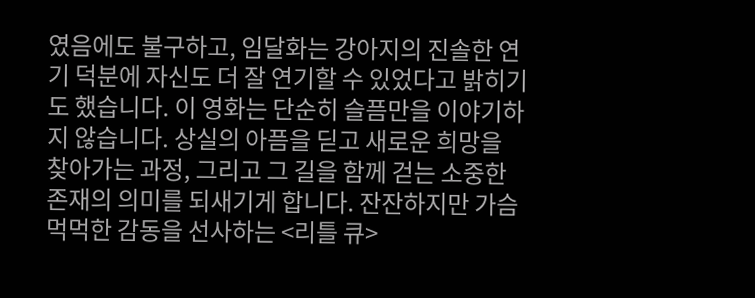였음에도 불구하고, 임달화는 강아지의 진솔한 연기 덕분에 자신도 더 잘 연기할 수 있었다고 밝히기도 했습니다. 이 영화는 단순히 슬픔만을 이야기하지 않습니다. 상실의 아픔을 딛고 새로운 희망을 찾아가는 과정, 그리고 그 길을 함께 걷는 소중한 존재의 의미를 되새기게 합니다. 잔잔하지만 가슴 먹먹한 감동을 선사하는 <리틀 큐>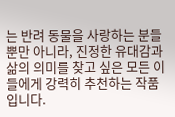는 반려 동물을 사랑하는 분들뿐만 아니라, 진정한 유대감과 삶의 의미를 찾고 싶은 모든 이들에게 강력히 추천하는 작품입니다.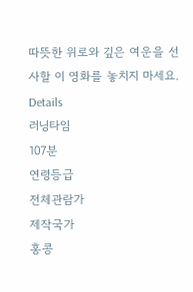따뜻한 위로와 깊은 여운을 선사할 이 영화를 놓치지 마세요.
Details
러닝타임
107분
연령등급
전체관람가
제작국가
홍콩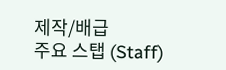제작/배급
주요 스탭 (Staff)